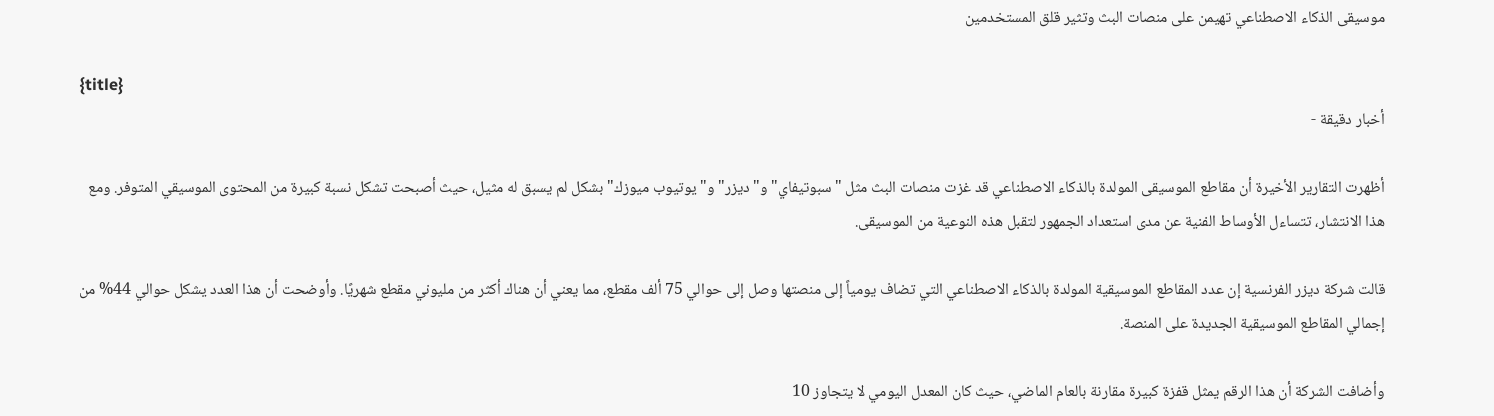موسيقى الذكاء الاصطناعي تهيمن على منصات البث وتثير قلق المستخدمين

{title}
أخبار دقيقة -

أظهرت التقارير الأخيرة أن مقاطع الموسيقى المولدة بالذكاء الاصطناعي قد غزت منصات البث مثل "سبوتيفاي" و"ديزر" و"يوتيوب ميوزك" بشكل لم يسبق له مثيل، حيث أصبحت تشكل نسبة كبيرة من المحتوى الموسيقي المتوفر. ومع هذا الانتشار، تتساءل الأوساط الفنية عن مدى استعداد الجمهور لتقبل هذه النوعية من الموسيقى.

قالت شركة ديزر الفرنسية إن عدد المقاطع الموسيقية المولدة بالذكاء الاصطناعي التي تضاف يومياً إلى منصتها وصل إلى حوالي 75 ألف مقطع، مما يعني أن هناك أكثر من مليوني مقطع شهريًا. وأوضحت أن هذا العدد يشكل حوالي 44% من إجمالي المقاطع الموسيقية الجديدة على المنصة.

وأضافت الشركة أن هذا الرقم يمثل قفزة كبيرة مقارنة بالعام الماضي، حيث كان المعدل اليومي لا يتجاوز 10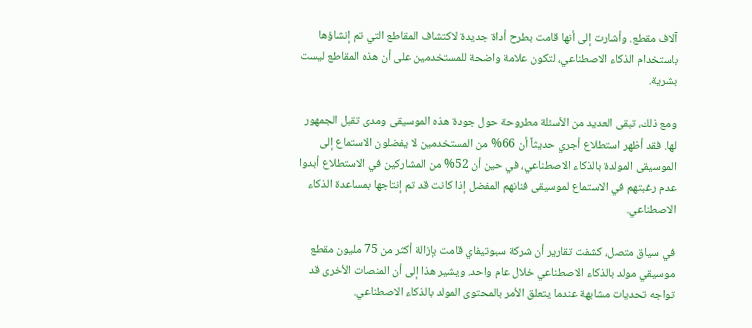آلاف مقطع. وأشارت إلى أنها قامت بطرح أداة جديدة لاكتشاف المقاطع التي تم إنشاؤها باستخدام الذكاء الاصطناعي، لتكون علامة واضحة للمستخدمين على أن هذه المقاطع ليست بشرية.

ومع ذلك، تبقى العديد من الأسئلة مطروحة حول جودة هذه الموسيقى ومدى تقبل الجمهور لها. فقد أظهر استطلاع أجري حديثاً أن 66% من المستخدمين لا يفضلون الاستماع إلى الموسيقى المولدة بالذكاء الاصطناعي، في حين أن 52% من المشاركين في الاستطلاع أبدوا عدم رغبتهم في الاستماع لموسيقى فنانهم المفضل إذا كانت قد تم إنتاجها بمساعدة الذكاء الاصطناعي.

في سياق متصل، كشفت تقارير أن شركة سبوتيفاي قامت بإزالة أكثر من 75 مليون مقطع موسيقي مولد بالذكاء الاصطناعي خلال عام واحد. ويشير هذا إلى أن المنصات الأخرى قد تواجه تحديات مشابهة عندما يتعلق الأمر بالمحتوى المولد بالذكاء الاصطناعي.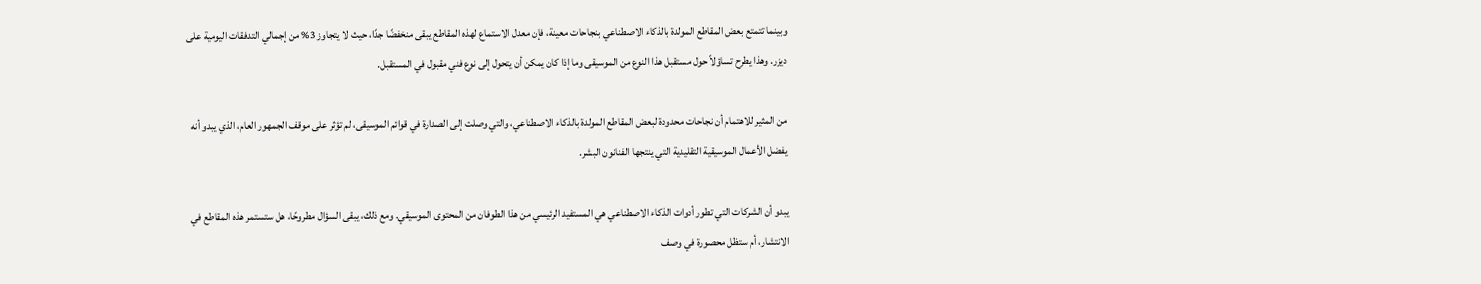وبينما تتمتع بعض المقاطع المولدة بالذكاء الاصطناعي بنجاحات معينة، فإن معدل الاستماع لهذه المقاطع يبقى منخفضًا جدًا، حيث لا يتجاوز 3% من إجمالي التدفقات اليومية على ديزر. وهذا يطرح تساؤلاً حول مستقبل هذا النوع من الموسيقى وما إذا كان يمكن أن يتحول إلى نوع فني مقبول في المستقبل.

من المثير للاهتمام أن نجاحات محدودة لبعض المقاطع المولدة بالذكاء الاصطناعي، والتي وصلت إلى الصدارة في قوائم الموسيقى، لم تؤثر على موقف الجمهور العام، الذي يبدو أنه يفضل الأعمال الموسيقية التقليدية التي ينتجها الفنانون البشر.

يبدو أن الشركات التي تطور أدوات الذكاء الاصطناعي هي المستفيد الرئيسي من هذا الطوفان من المحتوى الموسيقي. ومع ذلك، يبقى السؤال مطروحًا، هل ستستمر هذه المقاطع في الانتشار، أم ستظل محصورة في وصف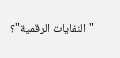"النفايات الرقمية"؟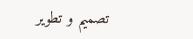تصميم و تطوير